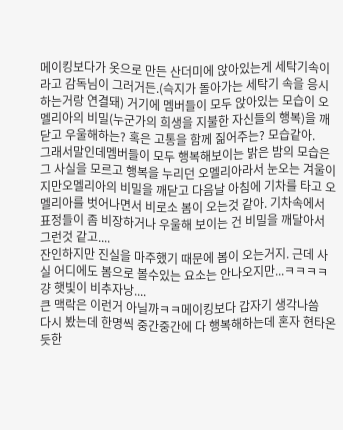메이킹보다가 옷으로 만든 산더미에 앉아있는게 세탁기속이라고 감독님이 그러거든.(슥지가 돌아가는 세탁기 속을 응시하는거랑 연결돼) 거기에 멤버들이 모두 앉아있는 모습이 오멜리아의 비밀(누군가의 희생을 지불한 자신들의 행복)을 깨닫고 우울해하는? 혹은 고통을 함께 짊어주는? 모습같아.
그래서말인데멤버들이 모두 행복해보이는 밝은 밤의 모습은 그 사실을 모르고 행복을 누리던 오멜리아라서 눈오는 겨울이지만오멜리아의 비밀을 깨닫고 다음날 아침에 기차를 타고 오멜리아를 벗어나면서 비로소 봄이 오는것 같아. 기차속에서 표정들이 좀 비장하거나 우울해 보이는 건 비밀을 깨달아서 그런것 같고....
잔인하지만 진실을 마주했기 때문에 봄이 오는거지. 근데 사실 어디에도 봄으로 볼수있는 요소는 안나오지만...ㅋㅋㅋㅋ걍 햇빛이 비추자낭....
큰 맥락은 이런거 아닐까ㅋㅋ메이킹보다 갑자기 생각나씀
다시 봤는데 한명씩 중간중간에 다 행복해하는데 혼자 현타온 듯한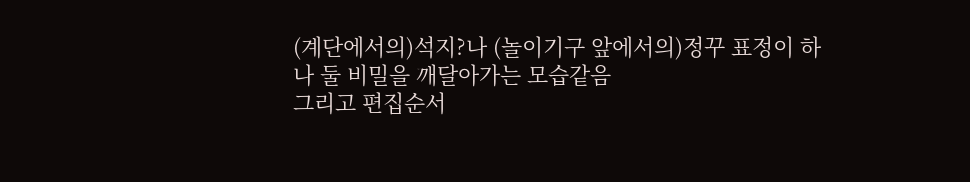(계단에서의)석지?나 (놀이기구 앞에서의)정꾸 표정이 하나 둘 비밀을 깨달아가는 모습같음
그리고 편집순서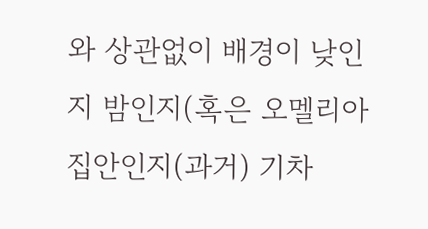와 상관없이 배경이 낮인지 밤인지(혹은 오멜리아 집안인지(과거) 기차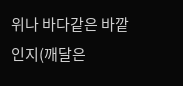위나 바다같은 바깥인지(깨달은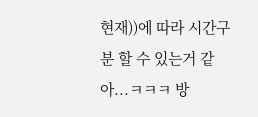현재))에 따라 시간구분 할 수 있는거 같아...ㅋㅋㅋ 방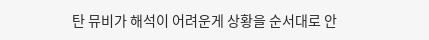탄 뮤비가 해석이 어려운게 상황을 순서대로 안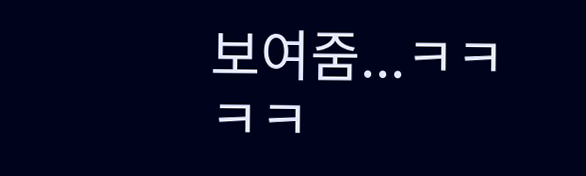보여줌...ㅋㅋㅋㅋ